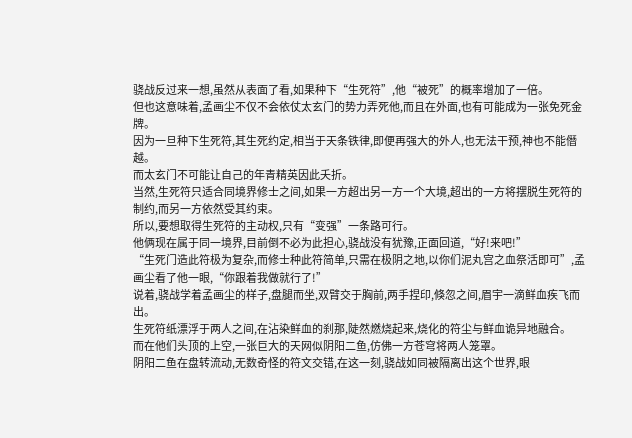骁战反过来一想,虽然从表面了看,如果种下“生死符”,他“被死”的概率增加了一倍。
但也这意味着,孟画尘不仅不会依仗太玄门的势力弄死他,而且在外面,也有可能成为一张免死金牌。
因为一旦种下生死符,其生死约定,相当于天条铁律,即便再强大的外人,也无法干预,神也不能僭越。
而太玄门不可能让自己的年青精英因此夭折。
当然,生死符只适合同境界修士之间,如果一方超出另一方一个大境,超出的一方将摆脱生死符的制约,而另一方依然受其约束。
所以,要想取得生死符的主动权,只有“变强”一条路可行。
他俩现在属于同一境界,目前倒不必为此担心,骁战没有犹豫,正面回道,“好!来吧!”
“生死门造此符极为复杂,而修士种此符简单,只需在极阴之地,以你们泥丸宫之血祭活即可”,孟画尘看了他一眼,“你跟着我做就行了!”
说着,骁战学着孟画尘的样子,盘腿而坐,双臂交于胸前,两手捏印,倏忽之间,眉宇一滴鲜血疾飞而出。
生死符纸漂浮于两人之间,在沾染鲜血的刹那,陡然燃烧起来,烧化的符尘与鲜血诡异地融合。
而在他们头顶的上空,一张巨大的天网似阴阳二鱼,仿佛一方苍穹将两人笼罩。
阴阳二鱼在盘转流动,无数奇怪的符文交错,在这一刻,骁战如同被隔离出这个世界,眼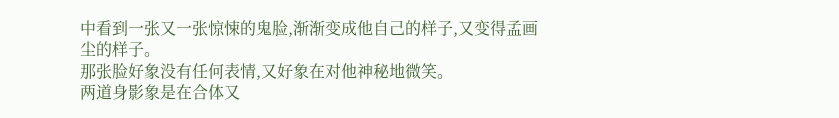中看到一张又一张惊悚的鬼脸,渐渐变成他自己的样子,又变得孟画尘的样子。
那张脸好象没有任何表情,又好象在对他神秘地微笑。
两道身影象是在合体又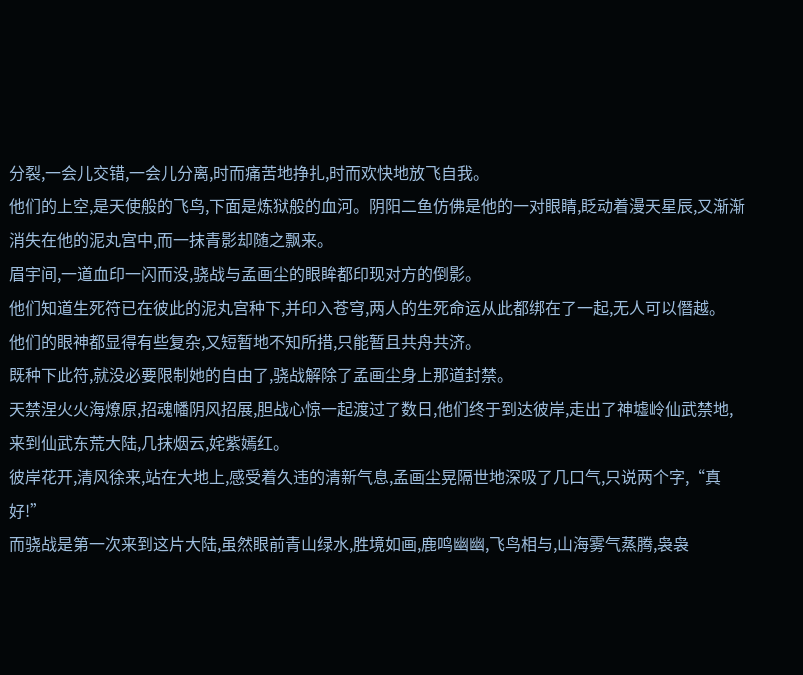分裂,一会儿交错,一会儿分离,时而痛苦地挣扎,时而欢快地放飞自我。
他们的上空,是天使般的飞鸟,下面是炼狱般的血河。阴阳二鱼仿佛是他的一对眼睛,眨动着漫天星辰,又渐渐消失在他的泥丸宫中,而一抹青影却随之飘来。
眉宇间,一道血印一闪而没,骁战与孟画尘的眼眸都印现对方的倒影。
他们知道生死符已在彼此的泥丸宫种下,并印入苍穹,两人的生死命运从此都绑在了一起,无人可以僭越。
他们的眼神都显得有些复杂,又短暂地不知所措,只能暂且共舟共济。
既种下此符,就没必要限制她的自由了,骁战解除了孟画尘身上那道封禁。
天禁涅火火海燎原,招魂幡阴风招展,胆战心惊一起渡过了数日,他们终于到达彼岸,走出了神墟岭仙武禁地,来到仙武东荒大陆,几抹烟云,姹紫嫣红。
彼岸花开,清风徐来,站在大地上,感受着久违的清新气息,孟画尘晃隔世地深吸了几口气,只说两个字,“真好!”
而骁战是第一次来到这片大陆,虽然眼前青山绿水,胜境如画,鹿鸣幽幽,飞鸟相与,山海雾气蒸腾,袅袅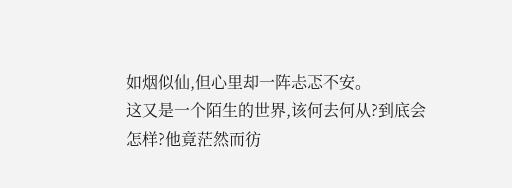如烟似仙,但心里却一阵忐忑不安。
这又是一个陌生的世界,该何去何从?到底会怎样?他竟茫然而彷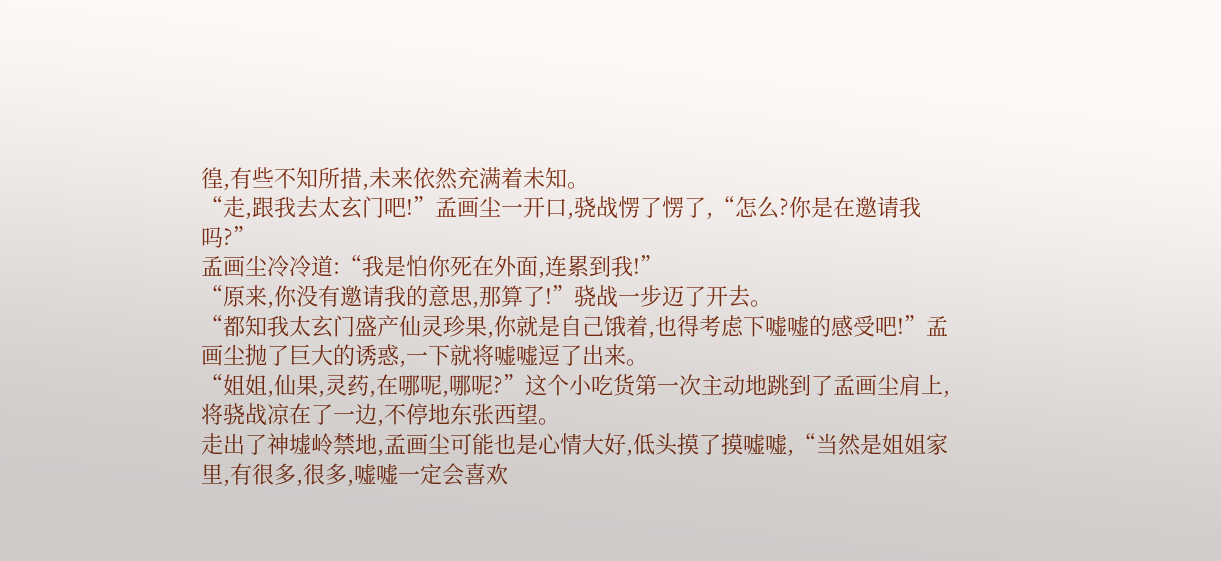徨,有些不知所措,未来依然充满着未知。
“走,跟我去太玄门吧!”孟画尘一开口,骁战愣了愣了,“怎么?你是在邀请我吗?”
孟画尘冷冷道:“我是怕你死在外面,连累到我!”
“原来,你没有邀请我的意思,那算了!”骁战一步迈了开去。
“都知我太玄门盛产仙灵珍果,你就是自己饿着,也得考虑下嘘嘘的感受吧!”孟画尘抛了巨大的诱惑,一下就将嘘嘘逗了出来。
“姐姐,仙果,灵药,在哪呢,哪呢?”这个小吃货第一次主动地跳到了孟画尘肩上,将骁战凉在了一边,不停地东张西望。
走出了神墟岭禁地,孟画尘可能也是心情大好,低头摸了摸嘘嘘,“当然是姐姐家里,有很多,很多,嘘嘘一定会喜欢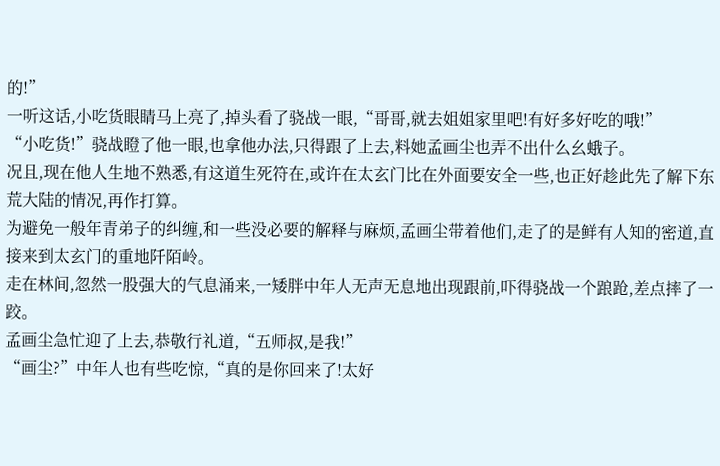的!”
一听这话,小吃货眼睛马上亮了,掉头看了骁战一眼,“哥哥,就去姐姐家里吧!有好多好吃的哦!”
“小吃货!”骁战瞪了他一眼,也拿他办法,只得跟了上去,料她孟画尘也弄不出什么幺蛾子。
况且,现在他人生地不熟悉,有这道生死符在,或许在太玄门比在外面要安全一些,也正好趁此先了解下东荒大陆的情况,再作打算。
为避免一般年青弟子的纠缠,和一些没必要的解释与麻烦,孟画尘带着他们,走了的是鲜有人知的密道,直接来到太玄门的重地阡陌岭。
走在林间,忽然一股强大的气息涌来,一矮胖中年人无声无息地出现跟前,吓得骁战一个踉跄,差点摔了一跤。
孟画尘急忙迎了上去,恭敬行礼道,“五师叔,是我!”
“画尘?”中年人也有些吃惊,“真的是你回来了!太好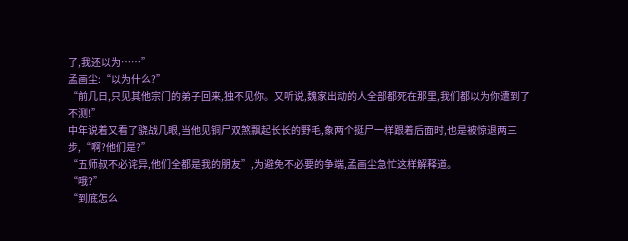了,我还以为……”
孟画尘:“以为什么?”
“前几日,只见其他宗门的弟子回来,独不见你。又听说,魏家出动的人全部都死在那里,我们都以为你遭到了不测!”
中年说着又看了骁战几眼,当他见铜尸双煞飘起长长的野毛,象两个挺尸一样跟着后面时,也是被惊退两三步,“啊?他们是?”
“五师叔不必诧异,他们全都是我的朋友”,为避免不必要的争端,孟画尘急忙这样解释道。
“哦?”
“到底怎么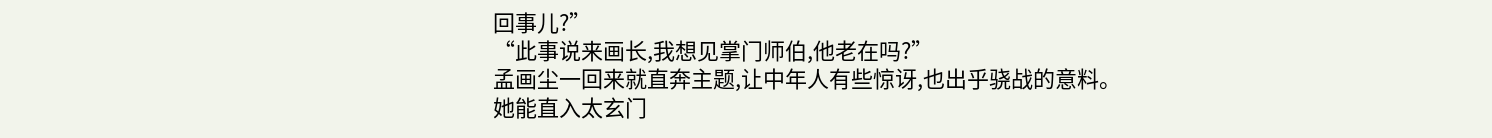回事儿?”
“此事说来画长,我想见掌门师伯,他老在吗?”
孟画尘一回来就直奔主题,让中年人有些惊讶,也出乎骁战的意料。
她能直入太玄门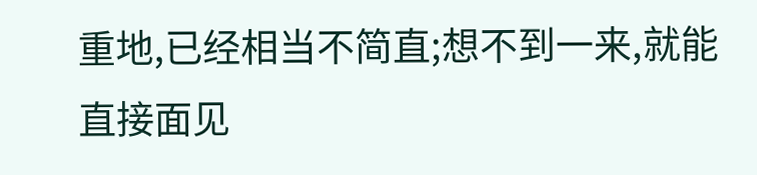重地,已经相当不简直;想不到一来,就能直接面见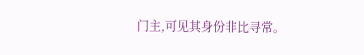门主,可见其身份非比寻常。